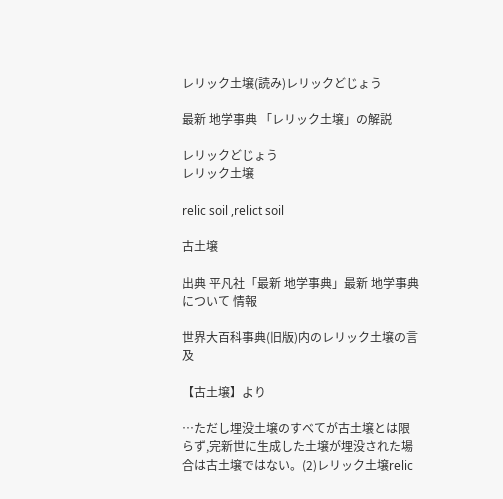レリック土壌(読み)レリックどじょう

最新 地学事典 「レリック土壌」の解説

レリックどじょう
レリック土壌

relic soil ,relict soil

古土壌

出典 平凡社「最新 地学事典」最新 地学事典について 情報

世界大百科事典(旧版)内のレリック土壌の言及

【古土壌】より

…ただし埋没土壌のすべてが古土壌とは限らず,完新世に生成した土壌が埋没された場合は古土壌ではない。(2)レリック土壌relic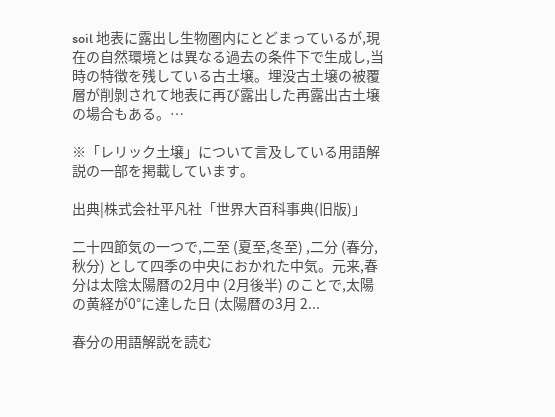soil 地表に露出し生物圏内にとどまっているが,現在の自然環境とは異なる過去の条件下で生成し,当時の特徴を残している古土壌。埋没古土壌の被覆層が削剝されて地表に再び露出した再露出古土壌の場合もある。…

※「レリック土壌」について言及している用語解説の一部を掲載しています。

出典|株式会社平凡社「世界大百科事典(旧版)」

二十四節気の一つで,二至 (夏至,冬至) ,二分 (春分,秋分) として四季の中央におかれた中気。元来,春分は太陰太陽暦の2月中 (2月後半) のことで,太陽の黄経が0°に達した日 (太陽暦の3月 2...

春分の用語解説を読む